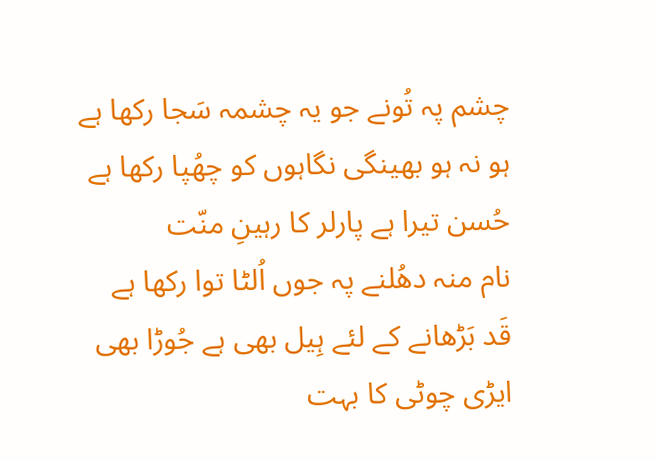چشم پہ تُونے جو یہ چشمہ سَجا رکھا ہے
ہو نہ ہو بھینگی نگاہوں کو چھُپا رکھا ہے
حُسن تیرا ہے پارلر کا رہینِ منّت
نام منہ دھُلنے پہ جوں اُلٹا توا رکھا ہے
قَد بَڑھانے کے لئے ہِیل بھی ہے جُوڑا بھی
ایڑی چوٹی کا بہت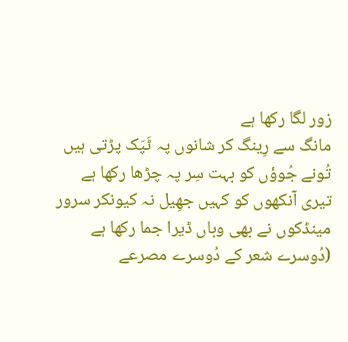زور لگا رکھا ہے
مانگ سے رِینگ کر شانوں پہ ٹَپَک پڑتی ہیں
تُونے جُوؤں کو بہت سِر پہ چڑھا رکھا ہے
تیری آنکھوں کو کہیں جھِیل نہ کیونکر سرور
مینڈکوں نے بھی وباں ڈیرا جما رکھا ہے
(دُوسرے شعر کے دُوسرے مصرعے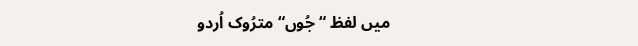میں لفظ “جُوں“ مترُوک اُردو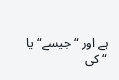ہے اور “جیسے“ یا “کی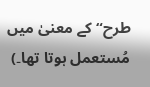طرح“ کے معنیٰ میں مُستعمل ہوتا تھا۔)